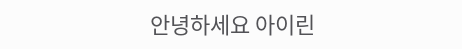안녕하세요 아이린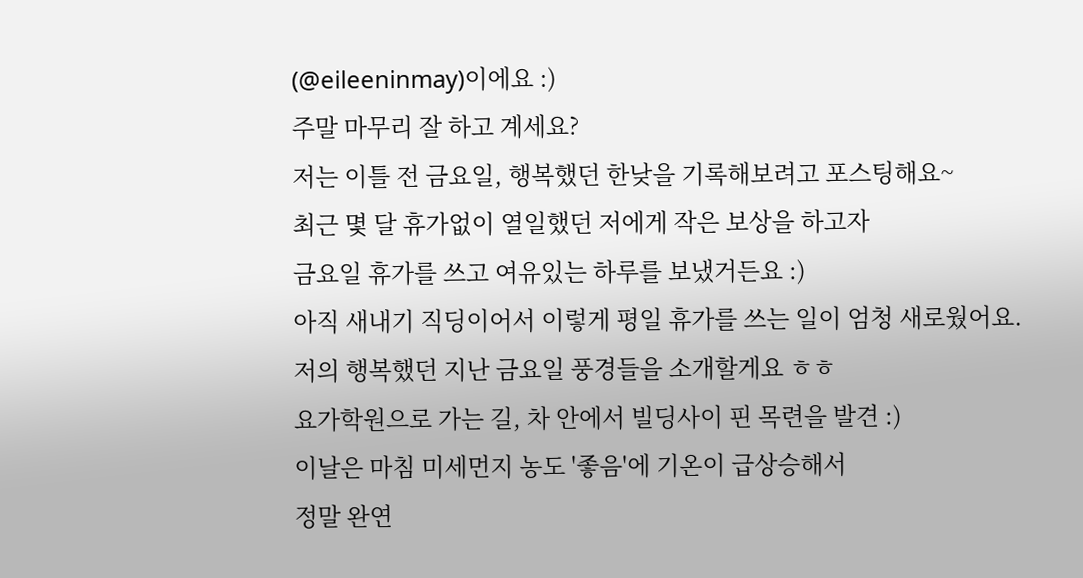(@eileeninmay)이에요 :)
주말 마무리 잘 하고 계세요?
저는 이틀 전 금요일, 행복했던 한낮을 기록해보려고 포스팅해요~
최근 몇 달 휴가없이 열일했던 저에게 작은 보상을 하고자
금요일 휴가를 쓰고 여유있는 하루를 보냈거든요 :)
아직 새내기 직딩이어서 이렇게 평일 휴가를 쓰는 일이 엄청 새로웠어요.
저의 행복했던 지난 금요일 풍경들을 소개할게요 ㅎㅎ
요가학원으로 가는 길, 차 안에서 빌딩사이 핀 목련을 발견 :)
이날은 마침 미세먼지 농도 '좋음'에 기온이 급상승해서
정말 완연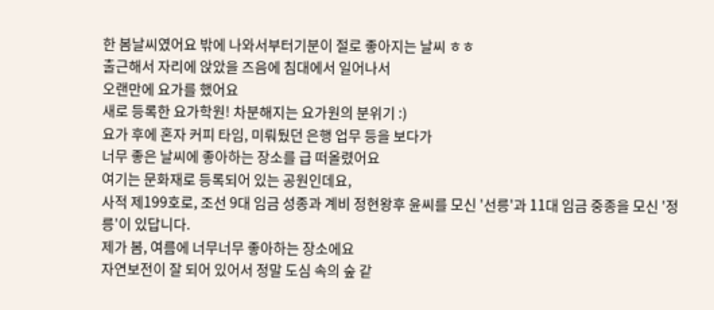한 봄날씨였어요 밖에 나와서부터기분이 절로 좋아지는 날씨 ㅎㅎ
출근해서 자리에 앉았을 즈음에 침대에서 일어나서
오랜만에 요가를 했어요
새로 등록한 요가학원! 차분해지는 요가원의 분위기 :)
요가 후에 혼자 커피 타임, 미뤄뒀던 은행 업무 등을 보다가
너무 좋은 날씨에 좋아하는 장소를 급 떠올렸어요
여기는 문화재로 등록되어 있는 공원인데요,
사적 제199호로, 조선 9대 임금 성종과 계비 정현왕후 윤씨를 모신 '선릉'과 11대 임금 중종을 모신 '정릉'이 있답니다.
제가 봄, 여름에 너무너무 좋아하는 장소에요
자연보전이 잘 되어 있어서 정말 도심 속의 숲 같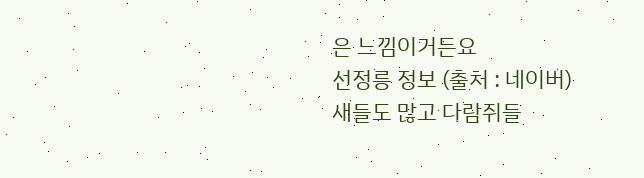은 느낌이거든요
선정릉 정보 (출처 : 네이버)
새들도 많고 다람쥐들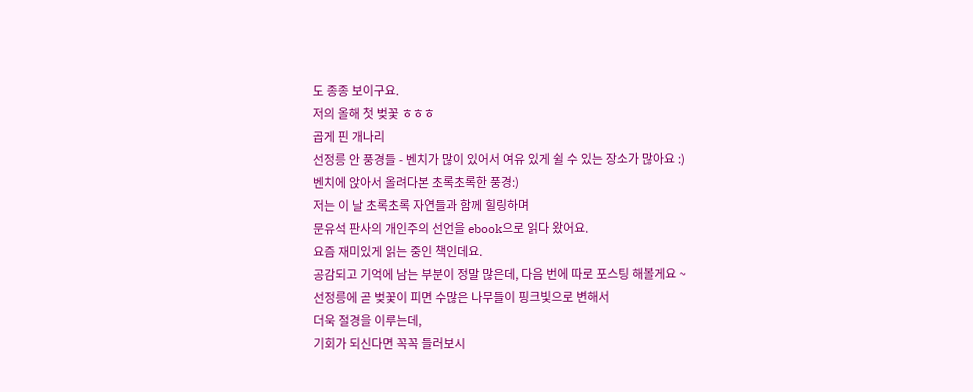도 종종 보이구요.
저의 올해 첫 벚꽃 ㅎㅎㅎ
곱게 핀 개나리
선정릉 안 풍경들 - 벤치가 많이 있어서 여유 있게 쉴 수 있는 장소가 많아요 :)
벤치에 앉아서 올려다본 초록초록한 풍경:)
저는 이 날 초록초록 자연들과 함께 힐링하며
문유석 판사의 개인주의 선언을 ebook으로 읽다 왔어요.
요즘 재미있게 읽는 중인 책인데요.
공감되고 기억에 남는 부분이 정말 많은데, 다음 번에 따로 포스팅 해볼게요 ~
선정릉에 곧 벚꽃이 피면 수많은 나무들이 핑크빛으로 변해서
더욱 절경을 이루는데,
기회가 되신다면 꼭꼭 들러보시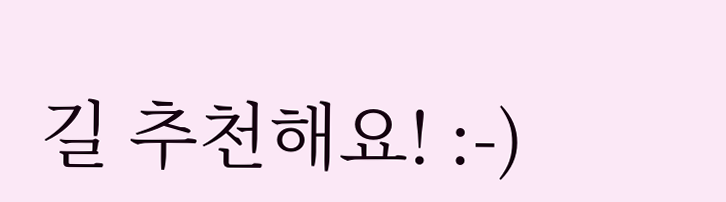길 추천해요! :-)